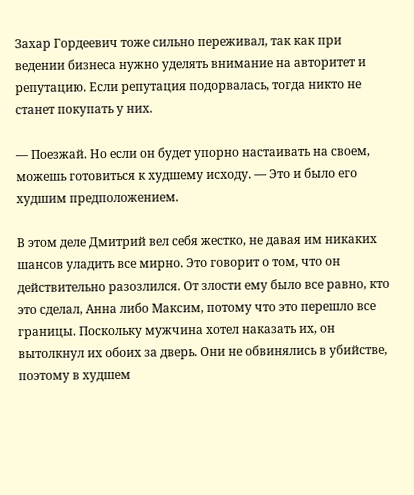Захар Гордеевич тоже сильно переживал, так как при ведении бизнеса нужно уделять внимание на авторитет и репутацию. Если репутация подорвалась, тогда никто не станет покупать у них.

— Поезжай. Но если он будет упорно настаивать на своем, можешь готовиться к худшему исходу. — Это и было его худшим предположением.

В этом деле Дмитрий вел себя жестко, не давая им никаких шансов уладить все мирно. Это говорит о том, что он действительно разозлился. От злости ему было все равно, кто это сделал, Анна либо Максим, потому что это перешло все границы. Поскольку мужчина хотел наказать их, он вытолкнул их обоих за дверь. Они не обвинялись в убийстве, поэтому в худшем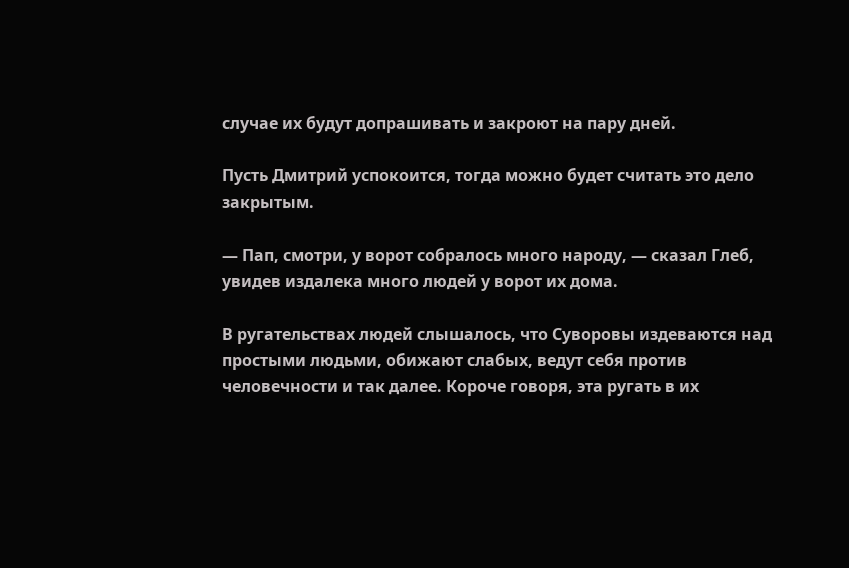случае их будут допрашивать и закроют на пару дней.

Пусть Дмитрий успокоится, тогда можно будет считать это дело закрытым.

— Пап, смотри, у ворот собралось много народу, — сказал Глеб, увидев издалека много людей у ворот их дома.

В ругательствах людей слышалось, что Суворовы издеваются над простыми людьми, обижают слабых, ведут себя против человечности и так далее. Короче говоря, эта ругать в их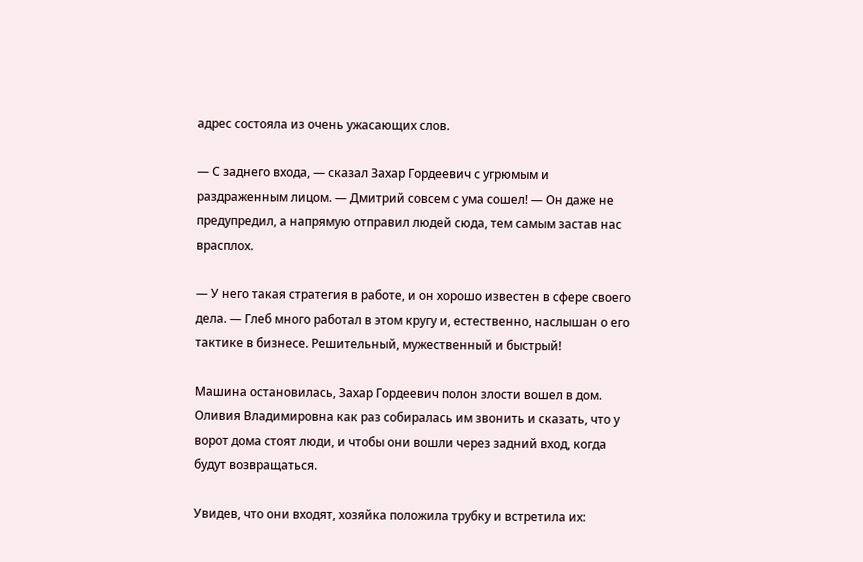адрес состояла из очень ужасающих слов.

— С заднего входа, — сказал Захар Гордеевич с угрюмым и раздраженным лицом. — Дмитрий совсем с ума сошел! — Он даже не предупредил, а напрямую отправил людей сюда, тем самым застав нас врасплох.

— У него такая стратегия в работе, и он хорошо известен в сфере своего дела. — Глеб много работал в этом кругу и, естественно, наслышан о его тактике в бизнесе. Решительный, мужественный и быстрый!

Машина остановилась, Захар Гордеевич полон злости вошел в дом. Оливия Владимировна как раз собиралась им звонить и сказать, что у ворот дома стоят люди, и чтобы они вошли через задний вход, когда будут возвращаться.

Увидев, что они входят, хозяйка положила трубку и встретила их: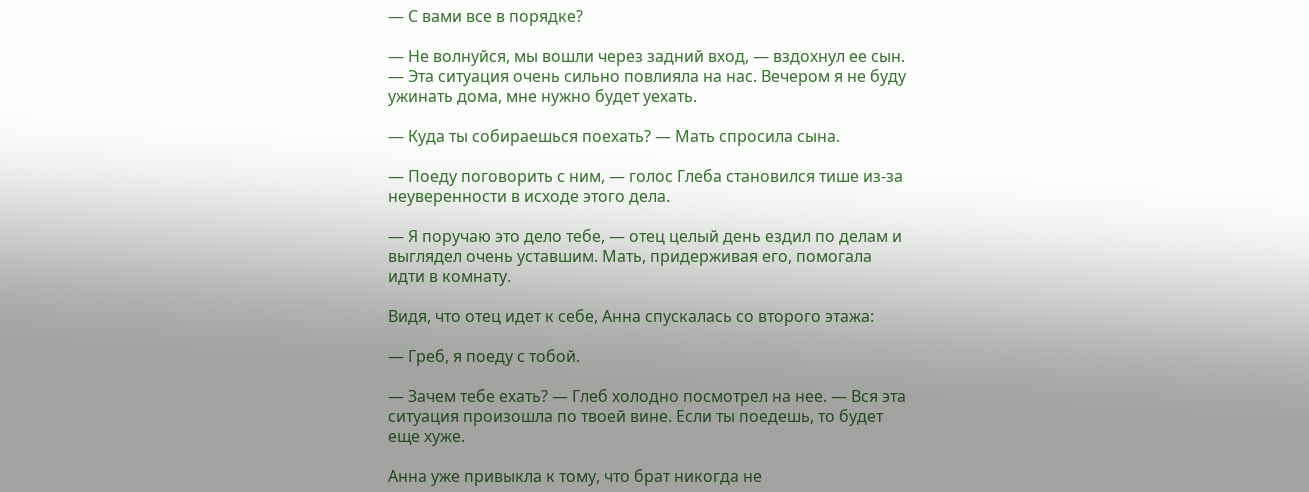— С вами все в порядке?

— Не волнуйся, мы вошли через задний вход, — вздохнул ее сын. — Эта ситуация очень сильно повлияла на нас. Вечером я не буду ужинать дома, мне нужно будет уехать.

— Куда ты собираешься поехать? — Мать спросила сына.

— Поеду поговорить с ним, — голос Глеба становился тише из-за неуверенности в исходе этого дела.

— Я поручаю это дело тебе, — отец целый день ездил по делам и выглядел очень уставшим. Мать, придерживая его, помогала идти в комнату.

Видя, что отец идет к себе, Анна спускалась со второго этажа:

— Греб, я поеду с тобой.

— Зачем тебе ехать? — Глеб холодно посмотрел на нее. — Вся эта ситуация произошла по твоей вине. Если ты поедешь, то будет еще хуже.

Анна уже привыкла к тому, что брат никогда не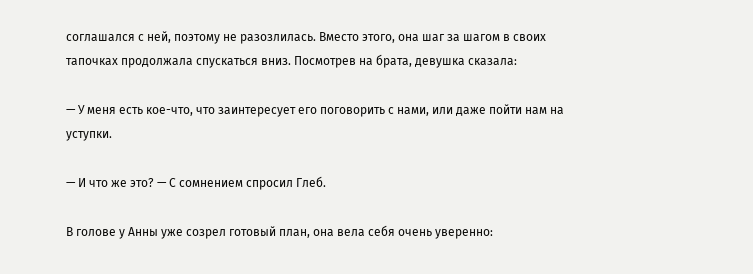соглашался с ней, поэтому не разозлилась. Вместо этого, она шаг за шагом в своих тапочках продолжала спускаться вниз. Посмотрев на брата, девушка сказала:

— У меня есть кое-что, что заинтересует его поговорить с нами, или даже пойти нам на уступки.

— И что же это? — С сомнением спросил Глеб.

В голове у Анны уже созрел готовый план, она вела себя очень уверенно: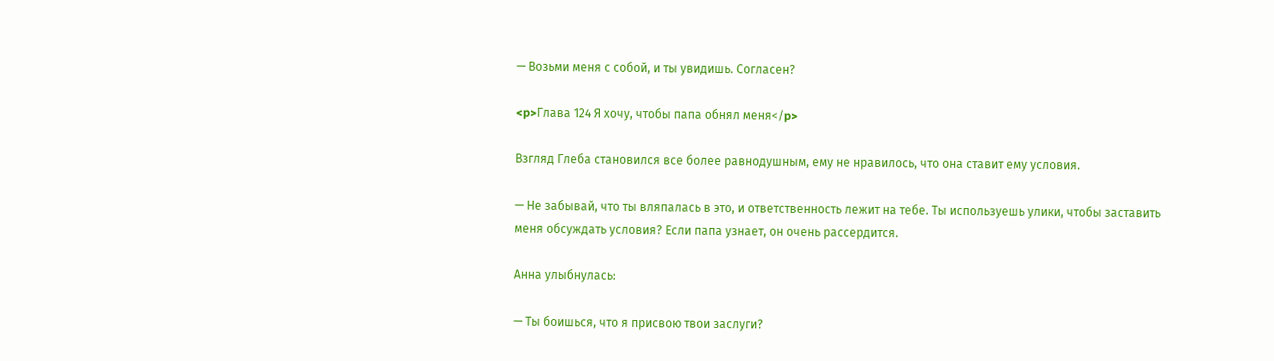— Возьми меня с собой, и ты увидишь. Согласен?

<p>Глава 124 Я хочу, чтобы папа обнял меня</p>

Взгляд Глеба становился все более равнодушным, ему не нравилось, что она ставит ему условия.

— Не забывай, что ты вляпалась в это, и ответственность лежит на тебе. Ты используешь улики, чтобы заставить меня обсуждать условия? Если папа узнает, он очень рассердится.

Анна улыбнулась:

— Ты боишься, что я присвою твои заслуги?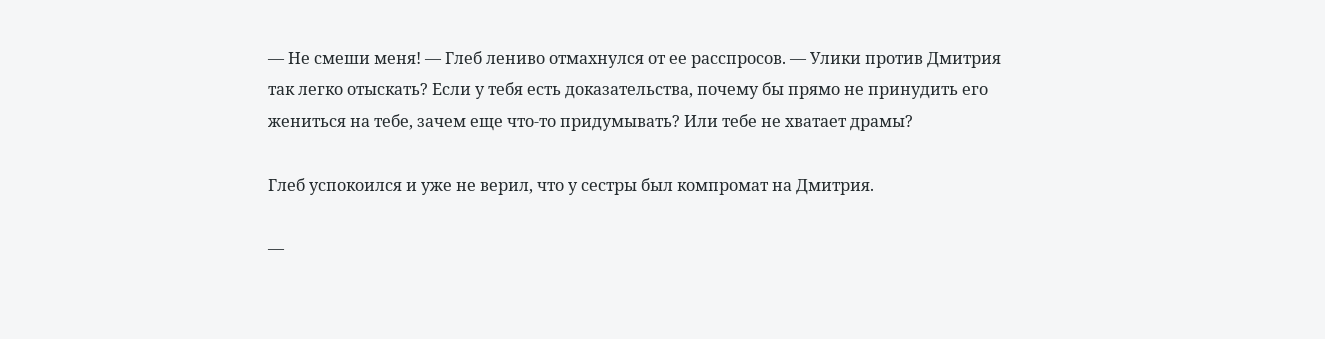— Не смеши меня! — Глеб лениво отмахнулся от ее расспросов. — Улики против Дмитрия так легко отыскать? Если у тебя есть доказательства, почему бы прямо не принудить его жениться на тебе, зачем еще что-то придумывать? Или тебе не хватает драмы?

Глеб успокоился и уже не верил, что у сестры был компромат на Дмитрия.

—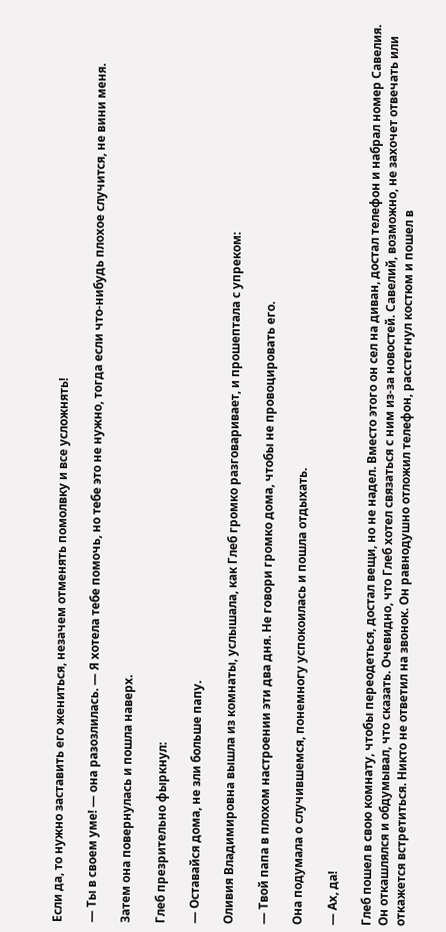Если да, то нужно заставить его жениться, незачем отменять помолвку и все усложнять!

— Ты в своем уме! — она разозлилась. — Я хотела тебе помочь, но тебе это не нужно, тогда если что-нибудь плохое случится, не вини меня.

Затем она повернулась и пошла наверх.

Глеб презрительно фыркнул:

— Оставайся дома, не зли больше папу.

Оливия Владимировна вышла из комнаты, услышала, как Глеб громко разговаривает, и прошептала с упреком:

— Твой папа в плохом настроении эти два дня. Не говори громко дома, чтобы не провоцировать его.

Она подумала о случившемся, понемногу успокоилась и пошла отдыхать.

— Ах, да!

Глеб пошел в свою комнату, чтобы переодеться, достал вещи, но не надел. Вместо этого он сел на диван, достал телефон и набрал номер Савелия. Он откашлялся и обдумывал, что сказать. Очевидно, что Глеб хотел связаться с ним из-за новостей. Савелий, возможно, не захочет отвечать или откажется встретиться. Никто не ответил на звонок. Он равнодушно отложил телефон, расстегнул костюм и пошел в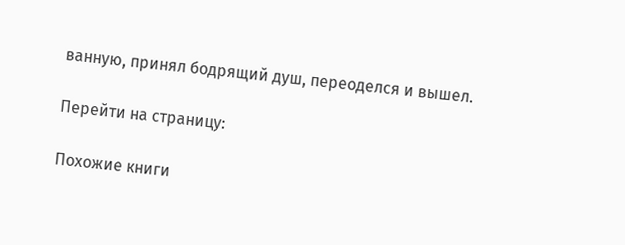ванную, принял бодрящий душ, переоделся и вышел.

Перейти на страницу:

Похожие книги